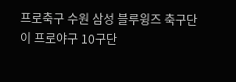프로축구 수원 삼성 블루윙즈 축구단이 프로야구 10구단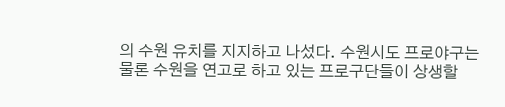의 수원 유치를 지지하고 나섰다. 수원시도 프로야구는 물론 수원을 연고로 하고 있는 프로구단들이 상생할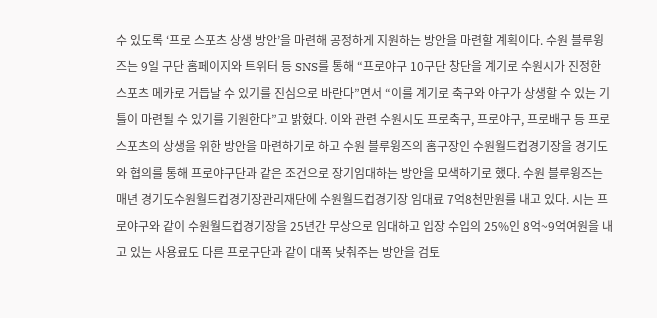수 있도록 ‘프로 스포츠 상생 방안’을 마련해 공정하게 지원하는 방안을 마련할 계획이다. 수원 블루윙즈는 9일 구단 홈페이지와 트위터 등 SNS를 통해 “프로야구 10구단 창단을 계기로 수원시가 진정한 스포츠 메카로 거듭날 수 있기를 진심으로 바란다”면서 “이를 계기로 축구와 야구가 상생할 수 있는 기틀이 마련될 수 있기를 기원한다”고 밝혔다. 이와 관련 수원시도 프로축구, 프로야구, 프로배구 등 프로 스포츠의 상생을 위한 방안을 마련하기로 하고 수원 블루윙즈의 홈구장인 수원월드컵경기장을 경기도와 협의를 통해 프로야구단과 같은 조건으로 장기임대하는 방안을 모색하기로 했다. 수원 블루윙즈는 매년 경기도수원월드컵경기장관리재단에 수원월드컵경기장 임대료 7억8천만원를 내고 있다. 시는 프로야구와 같이 수원월드컵경기장을 25년간 무상으로 임대하고 입장 수입의 25%인 8억~9억여원을 내고 있는 사용료도 다른 프로구단과 같이 대폭 낮춰주는 방안을 검토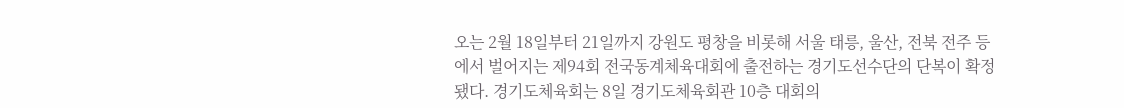오는 2월 18일부터 21일까지 강원도 평창을 비롯해 서울 태릉, 울산, 전북 전주 등에서 벌어지는 제94회 전국동계체육대회에 출전하는 경기도선수단의 단복이 확정됐다. 경기도체육회는 8일 경기도체육회관 10층 대회의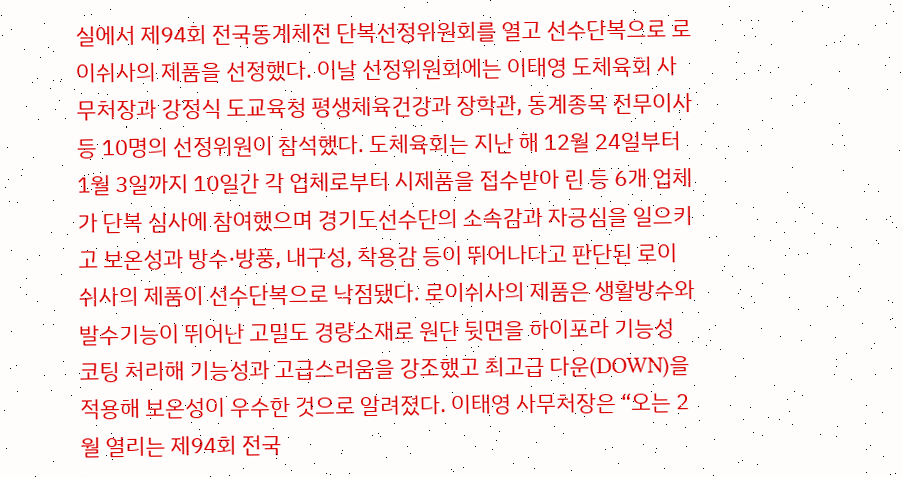실에서 제94회 전국동계체전 단복선정위원회를 열고 선수단복으로 로이쉬사의 제품을 선정했다. 이날 선정위원회에는 이태영 도체육회 사무처장과 강정식 도교육청 평생체육건강과 장학관, 동계종목 전무이사 등 10명의 선정위원이 참석했다. 도체육회는 지난 해 12월 24일부터 1월 3일까지 10일간 각 업체로부터 시제품을 접수받아 린 등 6개 업체가 단복 심사에 참여했으며 경기도선수단의 소속감과 자긍심을 일으키고 보온성과 방수·방풍, 내구성, 착용감 등이 뛰어나다고 판단된 로이쉬사의 제품이 선수단복으로 낙점됐다. 로이쉬사의 제품은 생활방수와 발수기능이 뛰어난 고밀도 경량소재로 원단 뒷면을 하이포라 기능성 코팅 처리해 기능성과 고급스러움을 강조했고 최고급 다운(DOWN)을 적용해 보온성이 우수한 것으로 알려졌다. 이태영 사무처장은 “오는 2월 열리는 제94회 전국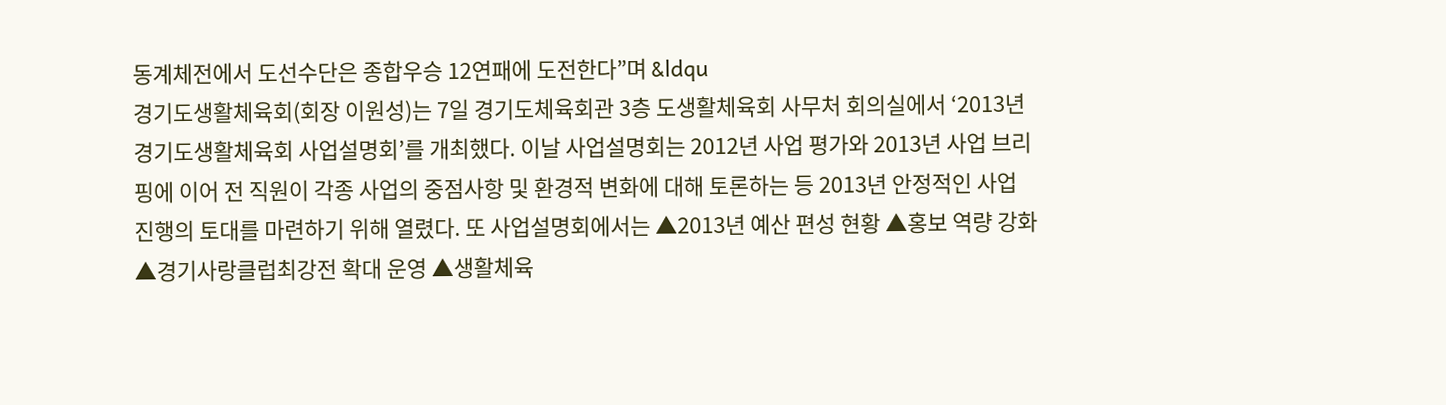동계체전에서 도선수단은 종합우승 12연패에 도전한다”며 &ldqu
경기도생활체육회(회장 이원성)는 7일 경기도체육회관 3층 도생활체육회 사무처 회의실에서 ‘2013년 경기도생활체육회 사업설명회’를 개최했다. 이날 사업설명회는 2012년 사업 평가와 2013년 사업 브리핑에 이어 전 직원이 각종 사업의 중점사항 및 환경적 변화에 대해 토론하는 등 2013년 안정적인 사업 진행의 토대를 마련하기 위해 열렸다. 또 사업설명회에서는 ▲2013년 예산 편성 현황 ▲홍보 역량 강화 ▲경기사랑클럽최강전 확대 운영 ▲생활체육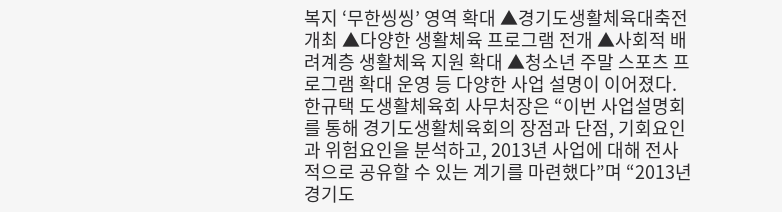복지 ‘무한씽씽’ 영역 확대 ▲경기도생활체육대축전 개최 ▲다양한 생활체육 프로그램 전개 ▲사회적 배려계층 생활체육 지원 확대 ▲청소년 주말 스포츠 프로그램 확대 운영 등 다양한 사업 설명이 이어졌다. 한규택 도생활체육회 사무처장은 “이번 사업설명회를 통해 경기도생활체육회의 장점과 단점, 기회요인과 위험요인을 분석하고, 2013년 사업에 대해 전사적으로 공유할 수 있는 계기를 마련했다”며 “2013년 경기도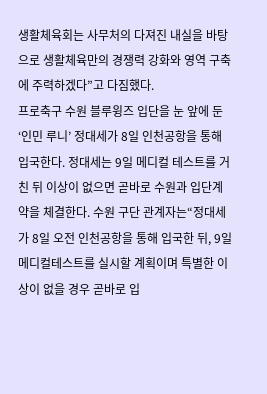생활체육회는 사무처의 다져진 내실을 바탕으로 생활체육만의 경쟁력 강화와 영역 구축에 주력하겠다”고 다짐했다.
프로축구 수원 블루윙즈 입단을 눈 앞에 둔 ‘인민 루니’ 정대세가 8일 인천공항을 통해 입국한다. 정대세는 9일 메디컬 테스트를 거친 뒤 이상이 없으면 곧바로 수원과 입단계약을 체결한다. 수원 구단 관계자는“정대세가 8일 오전 인천공항을 통해 입국한 뒤, 9일 메디컬테스트를 실시할 계획이며 특별한 이상이 없을 경우 곧바로 입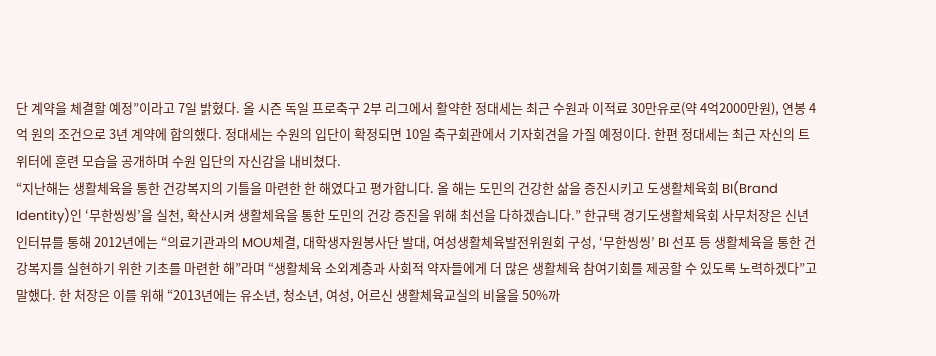단 계약을 체결할 예정”이라고 7일 밝혔다. 올 시즌 독일 프로축구 2부 리그에서 활약한 정대세는 최근 수원과 이적료 30만유로(약 4억2000만원), 연봉 4억 원의 조건으로 3년 계약에 합의했다. 정대세는 수원의 입단이 확정되면 10일 축구회관에서 기자회견을 가질 예정이다. 한편 정대세는 최근 자신의 트위터에 훈련 모습을 공개하며 수원 입단의 자신감을 내비쳤다.
“지난해는 생활체육을 통한 건강복지의 기틀을 마련한 한 해였다고 평가합니다. 올 해는 도민의 건강한 삶을 증진시키고 도생활체육회 BI(Brand Identity)인 ‘무한씽씽’을 실천, 확산시켜 생활체육을 통한 도민의 건강 증진을 위해 최선을 다하겠습니다.” 한규택 경기도생활체육회 사무처장은 신년인터뷰를 통해 2012년에는 “의료기관과의 MOU체결, 대학생자원봉사단 발대, 여성생활체육발전위원회 구성, ‘무한씽씽’ BI 선포 등 생활체육을 통한 건강복지를 실현하기 위한 기초를 마련한 해”라며 “생활체육 소외계층과 사회적 약자들에게 더 많은 생활체육 참여기회를 제공할 수 있도록 노력하겠다”고 말했다. 한 처장은 이를 위해 “2013년에는 유소년, 청소년, 여성, 어르신 생활체육교실의 비율을 50%까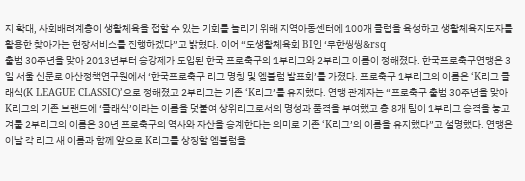지 확대, 사회배려계층이 생활체육을 접할 수 있는 기회를 늘리기 위해 지역아동센터에 100개 클럽을 육성하고 생활체육지도자를 활용한 찾아가는 현장서비스를 진행하겠다”고 밝혔다. 이어 “도생활체육회 BI인 ‘무한씽씽&rsq
출범 30주년을 맞아 2013년부터 승강제가 도입된 한국 프로축구의 1부리그와 2부리그 이름이 정해졌다. 한국프로축구연맹은 3일 서울 신문로 아산정책연구원에서 ‘한국프로축구 리그 명칭 및 엠블럼 발표회’를 가졌다. 프로축구 1부리그의 이름은 ‘K리그 클래식(K LEAGUE CLASSIC)’으로 정해졌고 2부리그는 기존 ‘K리그’를 유지했다. 연맹 관계자는 “프로축구 출범 30주년을 맞아 K리그의 기존 브랜드에 ‘클래식’이라는 이름을 덧붙여 상위리그로서의 명성과 품격을 부여했고 총 8개 팀이 1부리그 승격을 놓고 겨룰 2부리그의 이름은 30년 프로축구의 역사와 자산을 승계한다는 의미로 기존 ‘K리그’의 이름을 유지했다”고 설명했다. 연맹은 이날 각 리그 새 이름과 함께 앞으로 K리그를 상징할 엠블럼을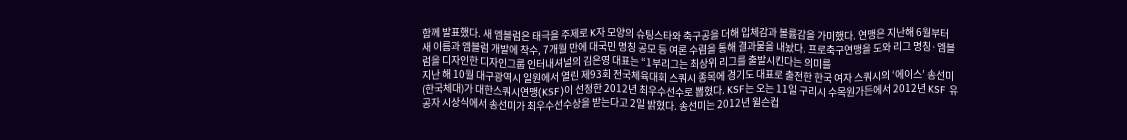함께 발표했다. 새 엠블럼은 태극을 주제로 K자 모양의 슈팅스타와 축구공을 더해 입체감과 볼륨감을 가미했다. 연맹은 지난해 6월부터 새 이름과 엠블럼 개발에 착수, 7개월 만에 대국민 명칭 공모 등 여론 수렴을 통해 결과물을 내놨다. 프로축구연맹을 도와 리그 명칭·엠블럼을 디자인한 디자인그룹 인터내셔널의 김은영 대표는 “1부리그는 최상위 리그를 출발시킨다는 의미를
지난 해 10월 대구광역시 일원에서 열린 제93회 전국체육대회 스쿼시 종목에 경기도 대표로 출전한 한국 여자 스쿼시의 ‘에이스’ 송선미(한국체대)가 대한스쿼시연맹(KSF)이 선정한 2012년 최우수선수로 뽑혔다. KSF는 오는 11일 구리시 수목원가든에서 2012년 KSF 유공자 시상식에서 송선미가 최우수선수상을 받는다고 2일 밝혔다. 송선미는 2012년 윌슨컵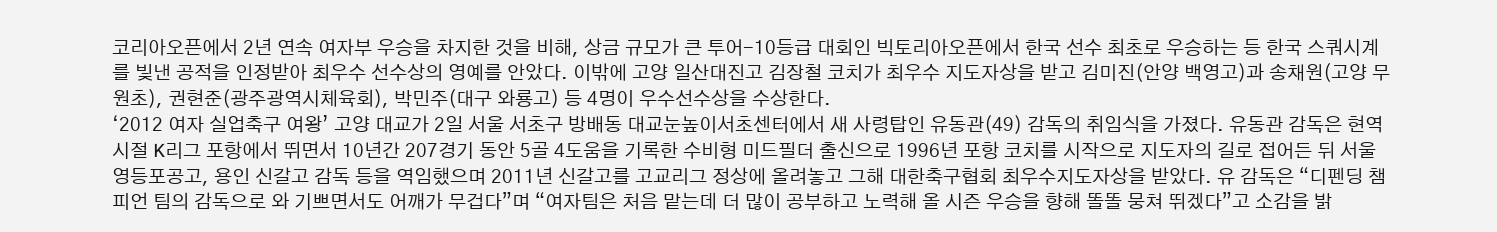코리아오픈에서 2년 연속 여자부 우승을 차지한 것을 비해, 상금 규모가 큰 투어-10등급 대회인 빅토리아오픈에서 한국 선수 최초로 우승하는 등 한국 스쿼시계를 빛낸 공적을 인정받아 최우수 선수상의 영예를 안았다. 이밖에 고양 일산대진고 김장철 코치가 최우수 지도자상을 받고 김미진(안양 백영고)과 송채원(고양 무원초), 권현준(광주광역시체육회), 박민주(대구 와룡고) 등 4명이 우수선수상을 수상한다.
‘2012 여자 실업축구 여왕’ 고양 대교가 2일 서울 서초구 방배동 대교눈높이서초센터에서 새 사령탑인 유동관(49) 감독의 취임식을 가졌다. 유동관 감독은 현역 시절 K리그 포항에서 뛰면서 10년간 207경기 동안 5골 4도움을 기록한 수비형 미드필더 출신으로 1996년 포항 코치를 시작으로 지도자의 길로 접어든 뒤 서울 영등포공고, 용인 신갈고 감독 등을 역임했으며 2011년 신갈고를 고교리그 정상에 올려놓고 그해 대한축구협회 최우수지도자상을 받았다. 유 감독은 “디펜딩 챔피언 팀의 감독으로 와 기쁘면서도 어깨가 무겁다”며 “여자팀은 처음 맡는데 더 많이 공부하고 노력해 올 시즌 우승을 향해 똘똘 뭉쳐 뛰겠다”고 소감을 밝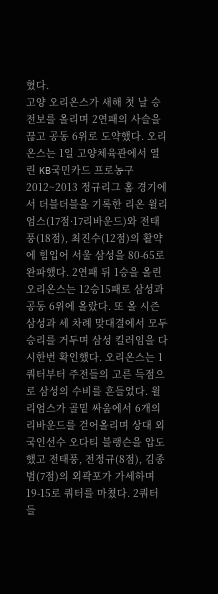혔다.
고양 오리온스가 새해 첫 날 승전보를 올리며 2연패의 사슬을 끊고 공동 6위로 도약했다. 오리온스는 1일 고양체육관에서 열린 KB국민카드 프로농구 2012~2013 정규리그 홈 경기에서 더블더블을 기록한 리온 윌리엄스(17점·17리바운드)와 전태풍(18점), 최진수(12점)의 활약에 힘입어 서울 삼성을 80-65로 완파했다. 2연패 뒤 1승을 올린 오리온스는 12승15패로 삼성과 공동 6위에 올랐다. 또 올 시즌 삼성과 세 차례 맞대결에서 모두 승리를 거두며 삼성 킬러임을 다시한번 확인했다. 오리온스는 1쿼터부터 주전들의 고른 득점으로 삼성의 수비를 흔들었다. 윌리엄스가 골밑 싸움에서 6개의 리바운드를 걷어올리며 상대 외국인선수 오다티 블랭슨을 압도했고 전태풍, 전정규(8점), 김종범(7점)의 외곽포가 가세하며 19-15로 쿼터를 마쳤다. 2쿼터들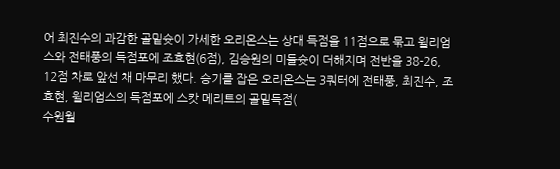어 최진수의 과감한 골밑슛이 가세한 오리온스는 상대 득점을 11점으로 묶고 윌리엄스와 전태풍의 득점포에 조효현(6점), 김승원의 미들슛이 더해지며 전반을 38-26, 12점 차로 앞선 채 마무리 했다. 승기를 잡은 오리온스는 3쿼터에 전태풍, 최진수, 조효현, 윌리엄스의 득점포에 스캇 메리트의 골밑득점(
수원월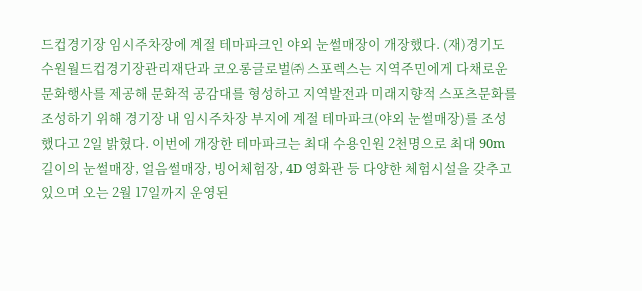드컵경기장 임시주차장에 계절 테마파크인 야외 눈썰매장이 개장했다. (재)경기도수원월드컵경기장관리재단과 코오롱글로벌㈜ 스포렉스는 지역주민에게 다채로운 문화행사를 제공해 문화적 공감대를 형성하고 지역발전과 미래지향적 스포츠문화를 조성하기 위해 경기장 내 임시주차장 부지에 계절 테마파크(야외 눈썰매장)를 조성했다고 2일 밝혔다. 이번에 개장한 테마파크는 최대 수용인원 2천명으로 최대 90m 길이의 눈썰매장, 얼음썰매장, 빙어체험장, 4D 영화관 등 다양한 체험시설을 갖추고 있으며 오는 2월 17일까지 운영된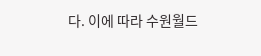다. 이에 따라 수원월드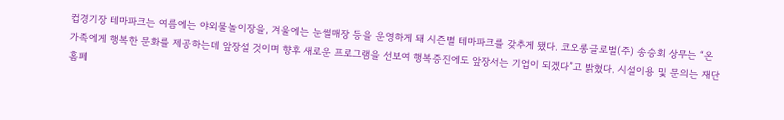컵경기장 테마파크는 여름에는 야외물놀이장을, 겨울에는 눈썰매장 등을 운영하게 돼 시즌별 테마파크를 갖추게 됐다. 코오롱글로벌(주) 송승회 상무는 “온 가족에게 행복한 문화를 제공하는데 앞장설 것이며 향후 새로운 프로그램을 선보여 행복증진에도 앞장서는 기업이 되겠다”고 밝혔다. 시설이용 및 문의는 재단 홈페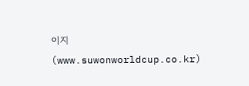이지(www.suwonworldcup.co.kr)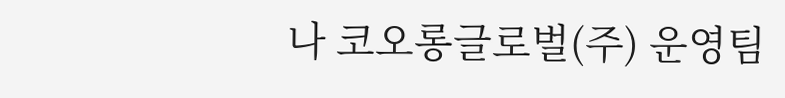나 코오롱글로벌(주) 운영팀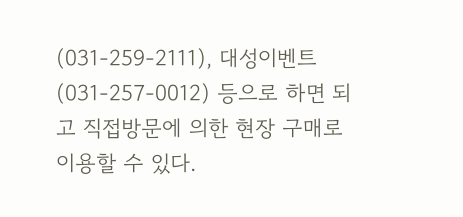(031-259-2111), 대성이벤트(031-257-0012) 등으로 하면 되고 직접방문에 의한 현장 구매로 이용할 수 있다.